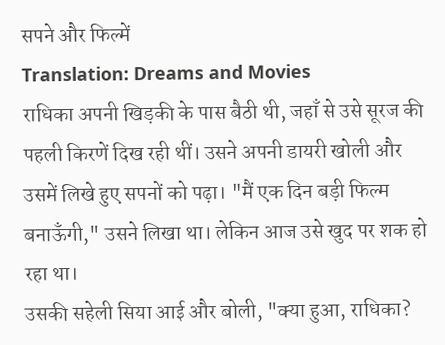सपने और फिल्में
Translation: Dreams and Movies
राधिका अपनी खिड़की के पास बैठी थी, जहाँ से उसे सूरज की पहली किरणें दिख रही थीं। उसने अपनी डायरी खोली और उसमें लिखे हुए सपनों को पढ़ा। "मैं एक दिन बड़ी फिल्म बनाऊँगी," उसने लिखा था। लेकिन आज उसे खुद पर शक हो रहा था।
उसकी सहेली सिया आई और बोली, "क्या हुआ, राधिका?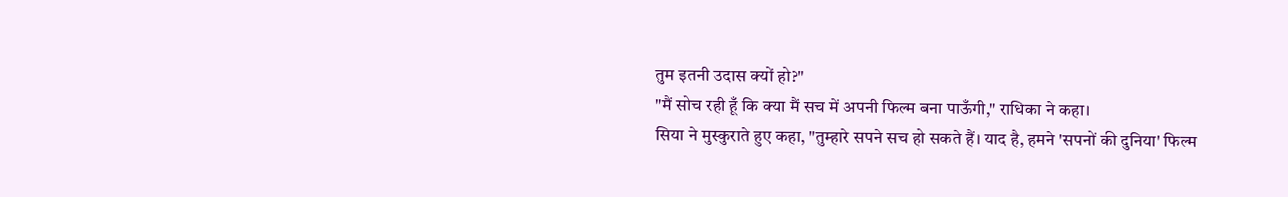तुम इतनी उदास क्यों हो?"
"मैं सोच रही हूँ कि क्या मैं सच में अपनी फिल्म बना पाऊँगी," राधिका ने कहा।
सिया ने मुस्कुराते हुए कहा, "तुम्हारे सपने सच हो सकते हैं। याद है, हमने 'सपनों की दुनिया' फिल्म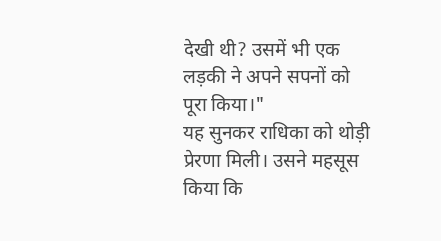देखी थी? उसमें भी एक लड़की ने अपने सपनों को पूरा किया।"
यह सुनकर राधिका को थोड़ी प्रेरणा मिली। उसने महसूस किया कि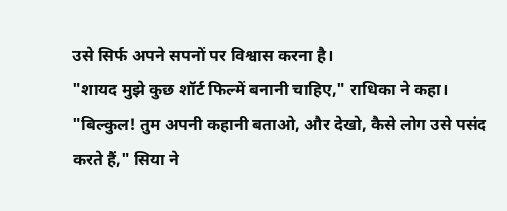उसे सिर्फ अपने सपनों पर विश्वास करना है।
"शायद मुझे कुछ शॉर्ट फिल्में बनानी चाहिए," राधिका ने कहा।
"बिल्कुल! तुम अपनी कहानी बताओ, और देखो, कैसे लोग उसे पसंद करते हैं," सिया ने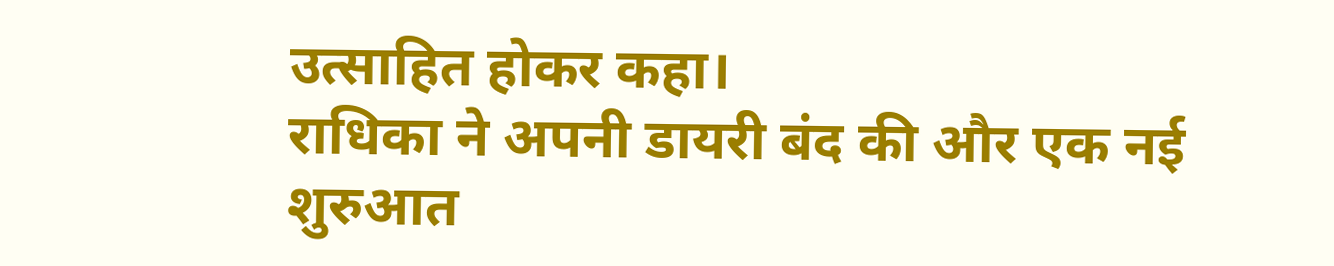उत्साहित होकर कहा।
राधिका ने अपनी डायरी बंद की और एक नई शुरुआत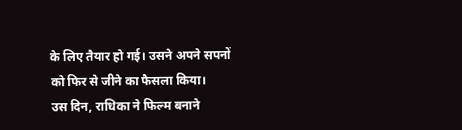के लिए तैयार हो गई। उसने अपने सपनों को फिर से जीने का फैसला किया।
उस दिन, राधिका ने फिल्म बनाने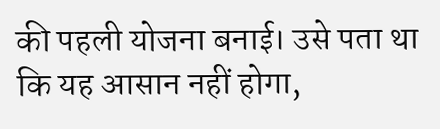की पहली योजना बनाई। उसे पता था कि यह आसान नहीं होगा,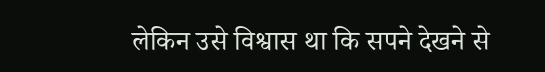लेकिन उसे विश्वास था कि सपने देखने से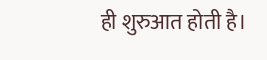ही शुरुआत होती है।